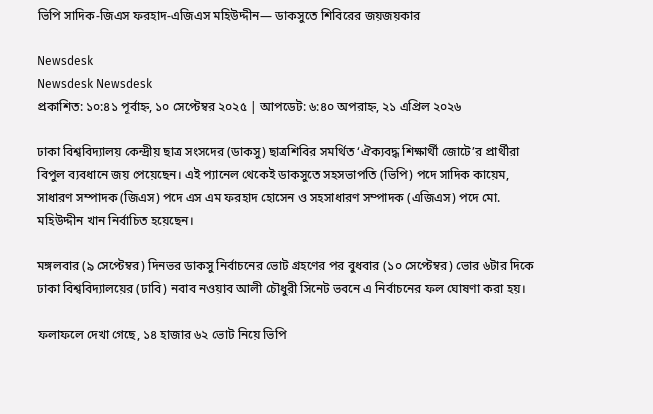ভিপি সাদিক-জিএস ফরহাদ-এজিএস মহিউদ্দীন— ডাকসুতে শিবিরের জয়জয়কার

Newsdesk
Newsdesk Newsdesk
প্রকাশিত: ১০:৪১ পূর্বাহ্ন, ১০ সেপ্টেম্বর ২০২৫ | আপডেট: ৬:৪০ অপরাহ্ন, ২১ এপ্রিল ২০২৬

ঢাকা বিশ্ববিদ্যালয় কেন্দ্রীয় ছাত্র সংসদের (ডাকসু) ছাত্রশিবির সমর্থিত ‘ঐক্যবদ্ধ শিক্ষার্থী জোটে’র প্রার্থীরা বিপুল ব্যবধানে জয় পেয়েছেন। এই প্যানেল থেকেই ডাকসুতে সহসভাপতি (ভিপি) পদে সাদিক কায়েম, সাধারণ সম্পাদক (জিএস) পদে এস এম ফরহাদ হোসেন ও সহসাধারণ সম্পাদক (এজিএস) পদে মো. মহিউদ্দীন খান নির্বাচিত হয়েছেন।

মঙ্গলবার (৯ সেপ্টেম্বর) দিনভর ডাকসু নির্বাচনের ভোট গ্রহণের পর বুধবার (১০ সেপ্টেম্বর) ভোর ৬টার দিকে ঢাকা বিশ্ববিদ্যালয়ের (ঢাবি) নবাব নওয়াব আলী চৌধুরী সিনেট ভবনে এ নির্বাচনের ফল ঘোষণা করা হয়।

ফলাফলে দেখা গেছে, ১৪ হাজার ৬২ ভোট নিয়ে ভিপি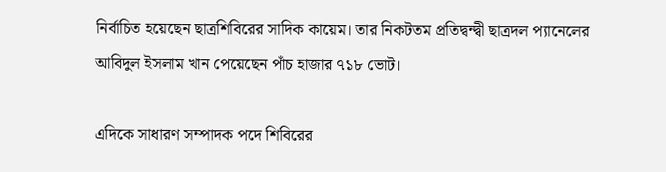নির্বাচিত হয়েছেন ছাত্রশিবিরের সাদিক কায়েম। তার নিকটতম প্রতিদ্বন্দ্বী ছাত্রদল প্যানেলের আবিদুল ইসলাম খান পেয়েছেন পাঁচ হাজার ৭১৮ ভোট।

এদিকে সাধারণ সম্পাদক পদে শিবিরের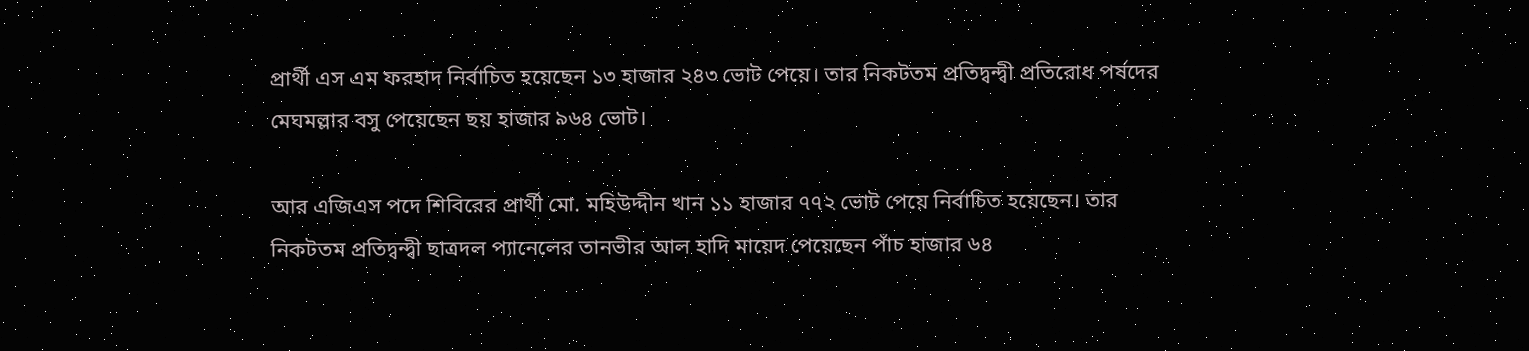প্রার্থী এস এম ফরহাদ নির্বাচিত হয়েছেন ১৩ হাজার ২৪৩ ভোট পেয়ে। তার নিকটতম প্রতিদ্বন্দ্বী প্রতিরোধ পর্ষদের মেঘমল্লার বসু পেয়েছেন ছয় হাজার ৯৬৪ ভোট।

আর এজিএস পদে শিবিরের প্রার্থী মো. মহিউদ্দীন খান ১১ হাজার ৭৭২ ভোট পেয়ে নির্বাচিত হয়েছেন। তার নিকটতম প্রতিদ্বন্দ্বী ছাত্রদল প্যানেলের তানভীর আল হাদি মায়েদ পেয়েছেন পাঁচ হাজার ৬৪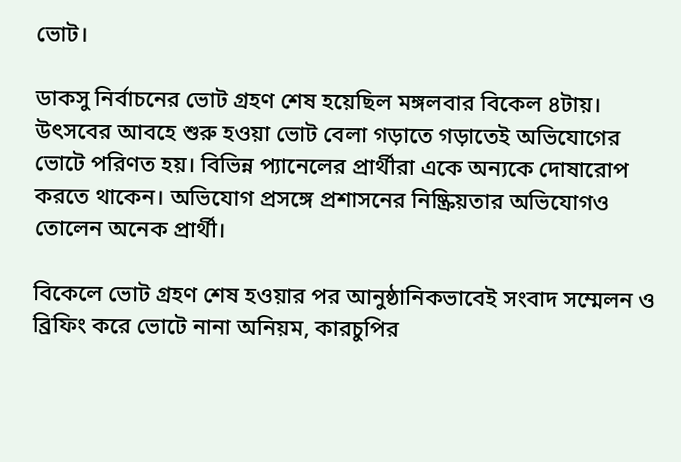ভোট।

ডাকসু নির্বাচনের ভোট গ্রহণ শেষ হয়েছিল মঙ্গলবার বিকেল ৪টায়। উৎসবের আবহে শুরু হওয়া ভোট বেলা গড়াতে গড়াতেই অভিযোগের ভোটে পরিণত হয়। বিভিন্ন প্যানেলের প্রার্থীরা একে অন্যকে দোষারোপ করতে থাকেন। অভিযোগ প্রসঙ্গে প্রশাসনের নিষ্ক্রিয়তার অভিযোগও তোলেন অনেক প্রার্থী।

বিকেলে ভোট গ্রহণ শেষ হওয়ার পর আনুষ্ঠানিকভাবেই সংবাদ সম্মেলন ও ব্রিফিং করে ভোটে নানা অনিয়ম, কারচুপির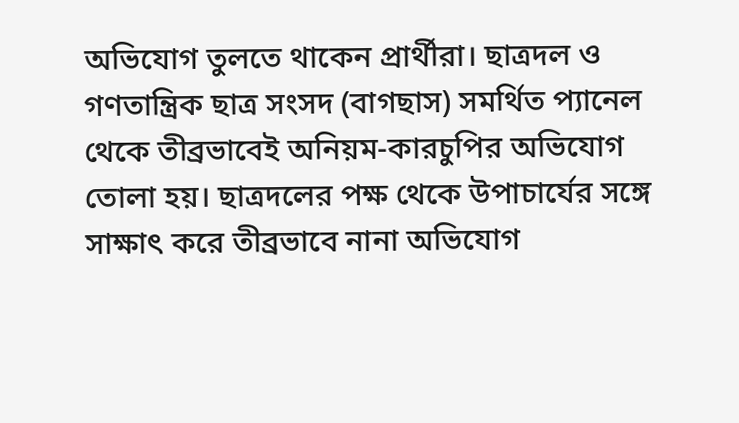অভিযোগ তুলতে থাকেন প্রার্থীরা। ছাত্রদল ও গণতান্ত্রিক ছাত্র সংসদ (বাগছাস) সমর্থিত প্যানেল থেকে তীব্রভাবেই অনিয়ম-কারচুপির অভিযোগ তোলা হয়। ছাত্রদলের পক্ষ থেকে উপাচার্যের সঙ্গে সাক্ষাৎ করে তীব্রভাবে নানা অভিযোগ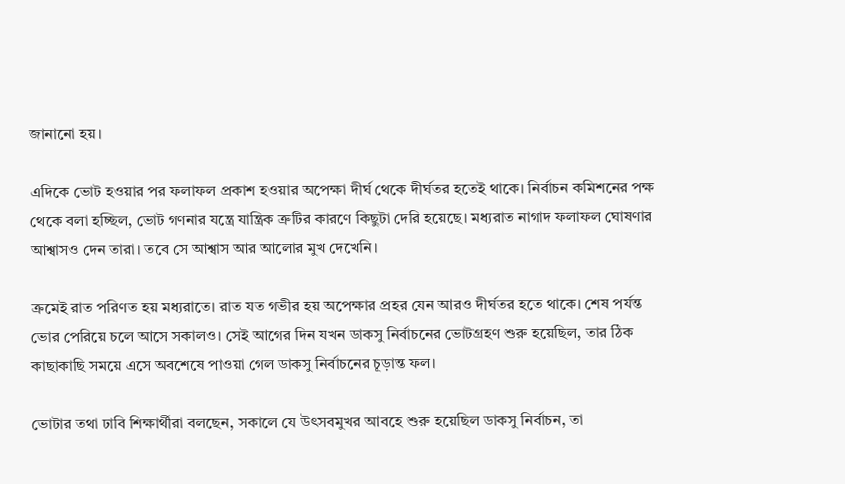জানানো হয়।

এদিকে ভোট হওয়ার পর ফলাফল প্রকাশ হওয়ার অপেক্ষা দীর্ঘ থেকে দীর্ঘতর হতেই থাকে। নির্বাচন কমিশনের পক্ষ থেকে বলা হচ্ছিল, ভোট গণনার যন্ত্রে যান্ত্রিক ত্রুটির কারণে কিছুটা দেরি হয়েছে। মধ্যরাত নাগাদ ফলাফল ঘোষণার আশ্বাসও দেন তারা। তবে সে আশ্বাস আর আলোর মুখ দেখেনি।

ক্রমেই রাত পরিণত হয় মধ্যরাতে। রাত যত গভীর হয় অপেক্ষার প্রহর যেন আরও দীর্ঘতর হতে থাকে। শেষ পর্যন্ত ভোর পেরিয়ে চলে আসে সকালও। সেই আগের দিন যখন ডাকসু নির্বাচনের ভোটগ্রহণ শুরু হয়েছিল, তার ঠিক কাছাকাছি সময়ে এসে অবশেষে পাওয়া গেল ডাকসু নির্বাচনের চূড়ান্ত ফল।

ভোটার তথা ঢাবি শিক্ষার্থীরা বলছেন, সকালে যে উৎসবমুখর আবহে শুরু হয়েছিল ডাকসু নির্বাচন, তা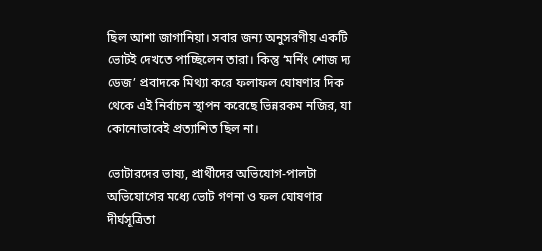ছিল আশা জাগানিয়া। সবার জন্য অনুসরণীয় একটি ভোটই দেখতে পাচ্ছিলেন তারা। কিন্তু ‘মর্নিং শোজ দ্য ডেজ’ প্রবাদকে মিথ্যা করে ফলাফল ঘোষণার দিক থেকে এই নির্বাচন স্থাপন করেছে ভিন্নরকম নজির, যা কোনোভাবেই প্রত্যাশিত ছিল না।

ভোটারদের ভাষ্য, প্রার্থীদের অভিযোগ-পালটা অভিযোগের মধ্যে ভোট গণনা ও ফল ঘোষণার দীর্ঘসূত্রিতা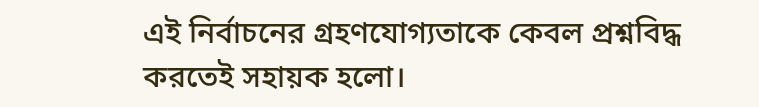এই নির্বাচনের গ্রহণযোগ্যতাকে কেবল প্রশ্নবিদ্ধ করতেই সহায়ক হলো।